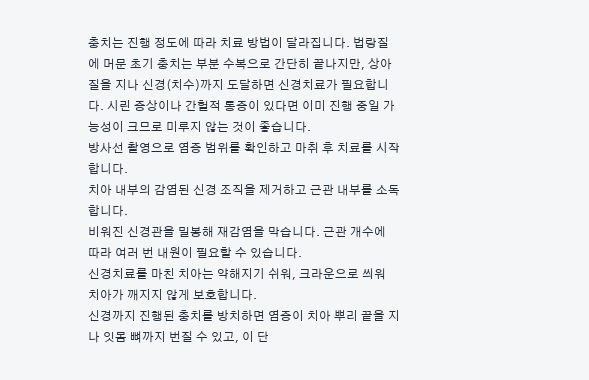충치는 진행 정도에 따라 치료 방법이 달라집니다. 법랑질에 머문 초기 충치는 부분 수복으로 간단히 끝나지만, 상아질을 지나 신경(치수)까지 도달하면 신경치료가 필요합니다. 시린 증상이나 간헐적 통증이 있다면 이미 진행 중일 가능성이 크므로 미루지 않는 것이 좋습니다.
방사선 촬영으로 염증 범위를 확인하고 마취 후 치료를 시작합니다.
치아 내부의 감염된 신경 조직을 제거하고 근관 내부를 소독합니다.
비워진 신경관을 밀봉해 재감염을 막습니다. 근관 개수에 따라 여러 번 내원이 필요할 수 있습니다.
신경치료를 마친 치아는 약해지기 쉬워, 크라운으로 씌워 치아가 깨지지 않게 보호합니다.
신경까지 진행된 충치를 방치하면 염증이 치아 뿌리 끝을 지나 잇몸 뼈까지 번질 수 있고, 이 단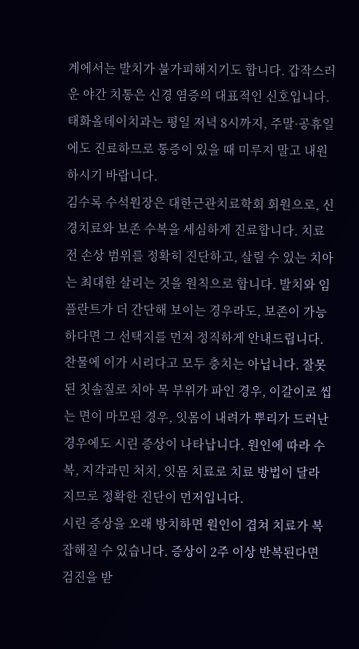계에서는 발치가 불가피해지기도 합니다. 갑작스러운 야간 치통은 신경 염증의 대표적인 신호입니다. 태화올데이치과는 평일 저녁 8시까지, 주말·공휴일에도 진료하므로 통증이 있을 때 미루지 말고 내원하시기 바랍니다.
김수록 수석원장은 대한근관치료학회 회원으로, 신경치료와 보존 수복을 세심하게 진료합니다. 치료 전 손상 범위를 정확히 진단하고, 살릴 수 있는 치아는 최대한 살리는 것을 원칙으로 합니다. 발치와 임플란트가 더 간단해 보이는 경우라도, 보존이 가능하다면 그 선택지를 먼저 정직하게 안내드립니다.
찬물에 이가 시리다고 모두 충치는 아닙니다. 잘못된 칫솔질로 치아 목 부위가 파인 경우, 이갈이로 씹는 면이 마모된 경우, 잇몸이 내려가 뿌리가 드러난 경우에도 시린 증상이 나타납니다. 원인에 따라 수복, 지각과민 처치, 잇몸 치료로 치료 방법이 달라지므로 정확한 진단이 먼저입니다.
시린 증상을 오래 방치하면 원인이 겹쳐 치료가 복잡해질 수 있습니다. 증상이 2주 이상 반복된다면 검진을 받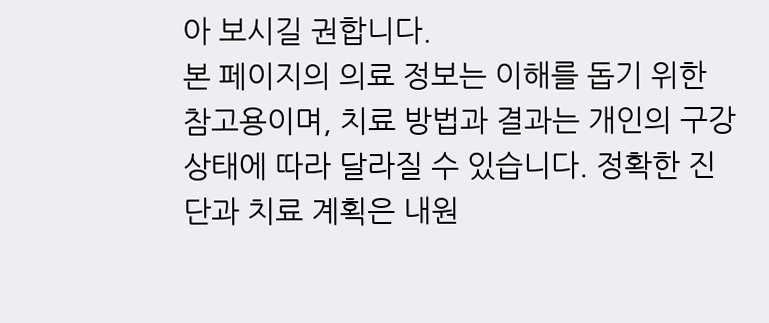아 보시길 권합니다.
본 페이지의 의료 정보는 이해를 돕기 위한 참고용이며, 치료 방법과 결과는 개인의 구강 상태에 따라 달라질 수 있습니다. 정확한 진단과 치료 계획은 내원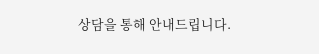상담을 통해 안내드립니다.